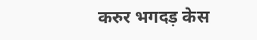करुर भगदड़ केस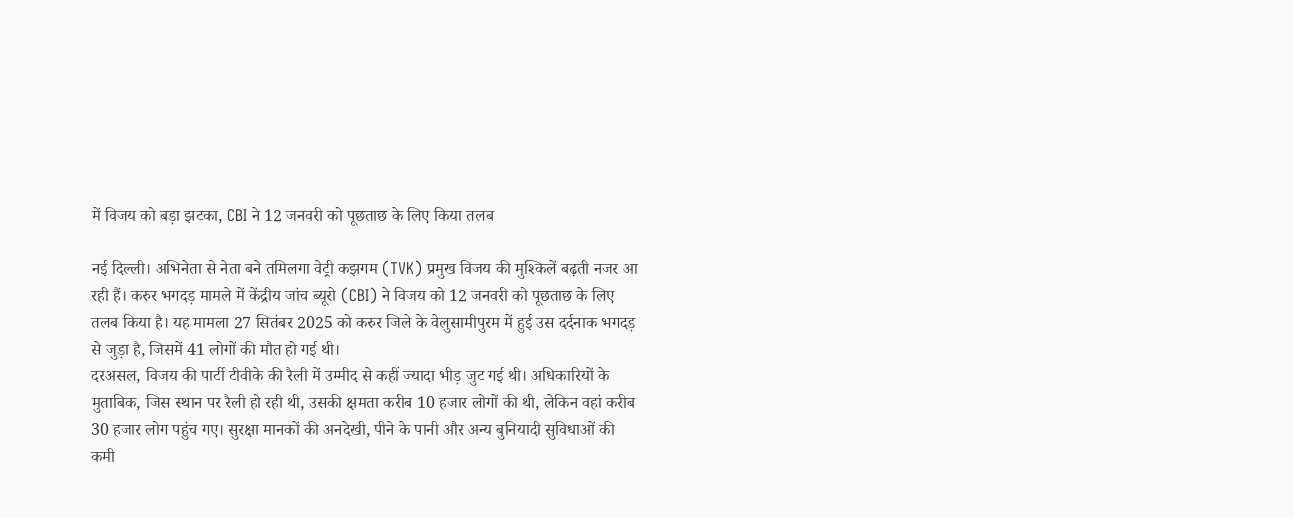में विजय को बड़ा झटका, CBI ने 12 जनवरी को पूछताछ के लिए किया तलब

नई दिल्ली। अभिनेता से नेता बने तमिलगा वेट्री कझगम (TVK) प्रमुख विजय की मुश्किलें बढ़ती नजर आ रही हैं। करुर भगदड़ मामले में केंद्रीय जांच ब्यूरो (CBI) ने विजय को 12 जनवरी को पूछताछ के लिए तलब किया है। यह मामला 27 सितंबर 2025 को करुर जिले के वेलुसामीपुरम में हुई उस दर्दनाक भगदड़ से जुड़ा है, जिसमें 41 लोगों की मौत हो गई थी।
दरअसल, विजय की पार्टी टीवीके की रैली में उम्मीद से कहीं ज्यादा भीड़ जुट गई थी। अधिकारियों के मुताबिक, जिस स्थान पर रैली हो रही थी, उसकी क्षमता करीब 10 हजार लोगों की थी, लेकिन वहां करीब 30 हजार लोग पहुंच गए। सुरक्षा मानकों की अनदेखी, पीने के पानी और अन्य बुनियादी सुविधाओं की कमी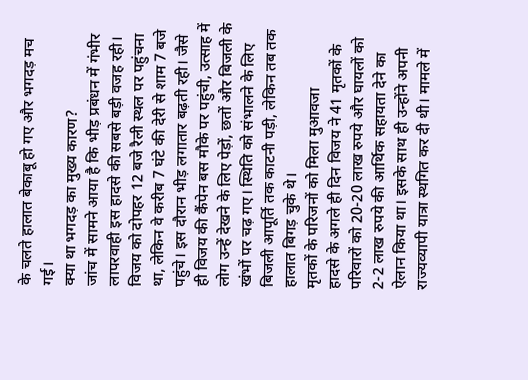के चलते हालात बेकाबू हो गए और भगदड़ मच गई।
क्या था भगदड़ का मुख्य कारण?
जांच में सामने आया है कि भीड़ प्रबंधन में गंभीर लापरवाही इस हादसे की सबसे बड़ी वजह रही। विजय को दोपहर 12 बजे रैली स्थल पर पहुंचना था, लेकिन वे करीब 7 घंटे की देरी से शाम 7 बजे पहुंचे। इस दौरान भीड़ लगातार बढ़ती रही। जैसे ही विजय की कैंपेन बस मौके पर पहुंची, उत्साह में लोग उन्हें देखने के लिए पेड़ों, छतों और बिजली के खंभों पर चढ़ गए। स्थिति को संभालने के लिए बिजली आपूर्ति तक काटनी पड़ी, लेकिन तब तक हालात बिगड़ चुके थे।
मृतकों के परिजनों को मिला मुआवजा
हादसे के अगले ही दिन विजय ने 41 मृतकों के परिवारों को 20-20 लाख रुपये और घायलों को 2-2 लाख रुपये की आर्थिक सहायता देने का ऐलान किया था। इसके साथ ही उन्होंने अपनी राज्यव्यापी यात्रा स्थगित कर दी थी। मामले में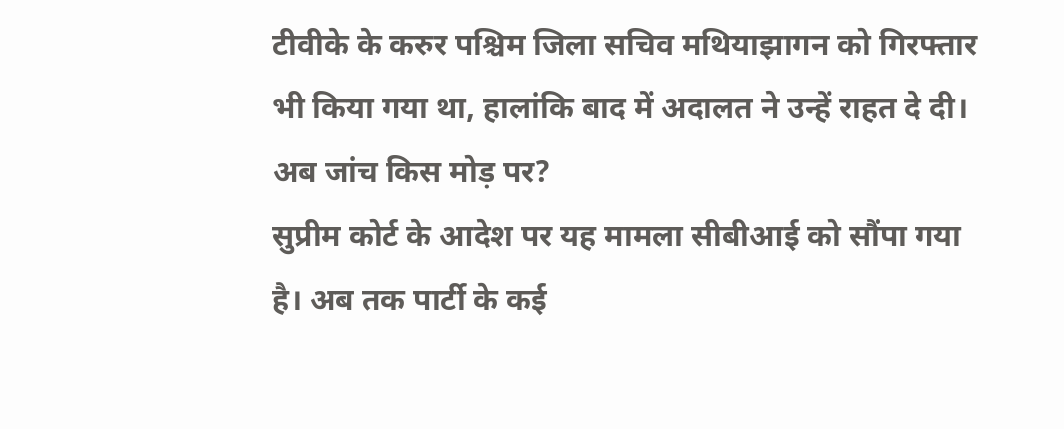टीवीके के करुर पश्चिम जिला सचिव मथियाझागन को गिरफ्तार भी किया गया था, हालांकि बाद में अदालत ने उन्हें राहत दे दी।
अब जांच किस मोड़ पर?
सुप्रीम कोर्ट के आदेश पर यह मामला सीबीआई को सौंपा गया है। अब तक पार्टी के कई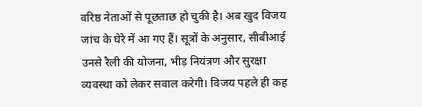वरिष्ठ नेताओं से पूछताछ हो चुकी है। अब खुद विजय जांच के घेरे में आ गए हैं। सूत्रों के अनुसार, सीबीआई उनसे रैली की योजना, भीड़ नियंत्रण और सुरक्षा व्यवस्था को लेकर सवाल करेगी। विजय पहले ही कह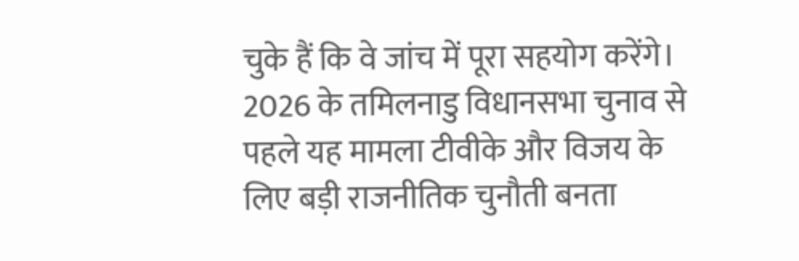चुके हैं कि वे जांच में पूरा सहयोग करेंगे।
2026 के तमिलनाडु विधानसभा चुनाव से पहले यह मामला टीवीके और विजय के लिए बड़ी राजनीतिक चुनौती बनता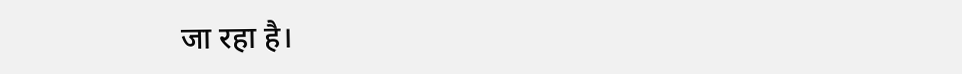जा रहा है।